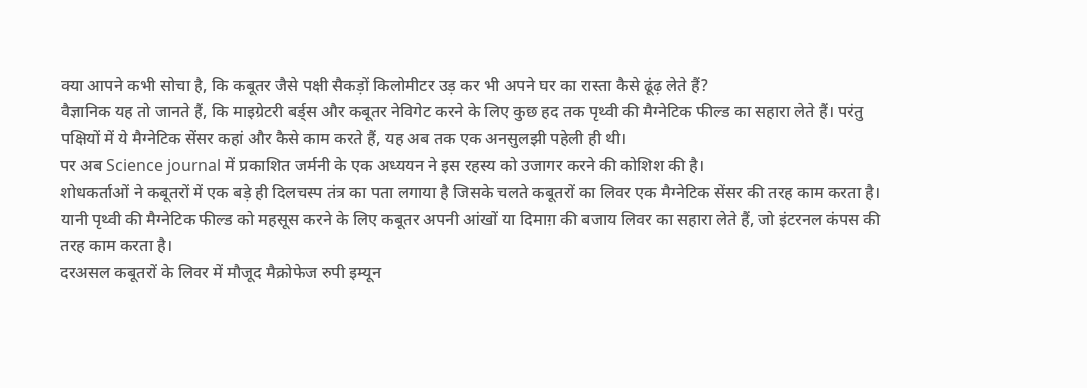क्या आपने कभी सोचा है, कि कबूतर जैसे पक्षी सैकड़ों किलोमीटर उड़ कर भी अपने घर का रास्ता कैसे ढूंढ़ लेते हैं?
वैज्ञानिक यह तो जानते हैं, कि माइग्रेटरी बर्ड्स और कबूतर नेविगेट करने के लिए कुछ हद तक पृथ्वी की मैग्नेटिक फील्ड का सहारा लेते हैं। परंतु पक्षियों में ये मैग्नेटिक सेंसर कहां और कैसे काम करते हैं, यह अब तक एक अनसुलझी पहेली ही थी।
पर अब Science journal में प्रकाशित जर्मनी के एक अध्ययन ने इस रहस्य को उजागर करने की कोशिश की है।
शोधकर्ताओं ने कबूतरों में एक बड़े ही दिलचस्प तंत्र का पता लगाया है जिसके चलते कबूतरों का लिवर एक मैग्नेटिक सेंसर की तरह काम करता है। यानी पृथ्वी की मैग्नेटिक फील्ड को महसूस करने के लिए कबूतर अपनी आंखों या दिमाग़ की बजाय लिवर का सहारा लेते हैं, जो इंटरनल कंपस की तरह काम करता है।
दरअसल कबूतरों के लिवर में मौजूद मैक्रोफेज रुपी इम्यून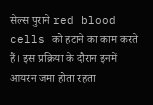सेल्स पुराने red blood cells को हटाने का काम करते हैं। इस प्रक्रिया के दौरान इनमें आयरन जमा होता रहता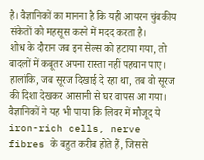है। वैज्ञानिकों का मानना है कि यही आयरन चुंबकीय संकेतों को महसूस करने में मदद करता है।
शोध के दौरान जब इन सेल्स को हटाया गया, तो बादलों में कबूतर अपना रास्ता नहीं पहचान पाए। हालांकि, जब सूरज दिखाई दे रहा था, तब वो सूरज की दिशा देखकर आसानी से घर वापस आ गया।
वैज्ञानिकों ने यह भी पाया कि लिवर में मौजूद ये iron-rich cells, nerve fibres के बहुत करीब होते हैं, जिससे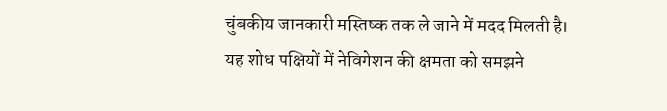चुंबकीय जानकारी मस्तिष्क तक ले जाने में मदद मिलती है।
यह शोध पक्षियों में नेविगेशन की क्षमता को समझने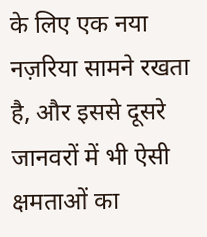के लिए एक नया नज़रिया सामने रखता है, और इससे दूसरे जानवरों में भी ऐसी क्षमताओं का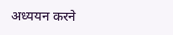अध्ययन करने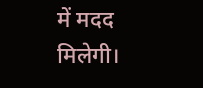में मदद मिलेगी।